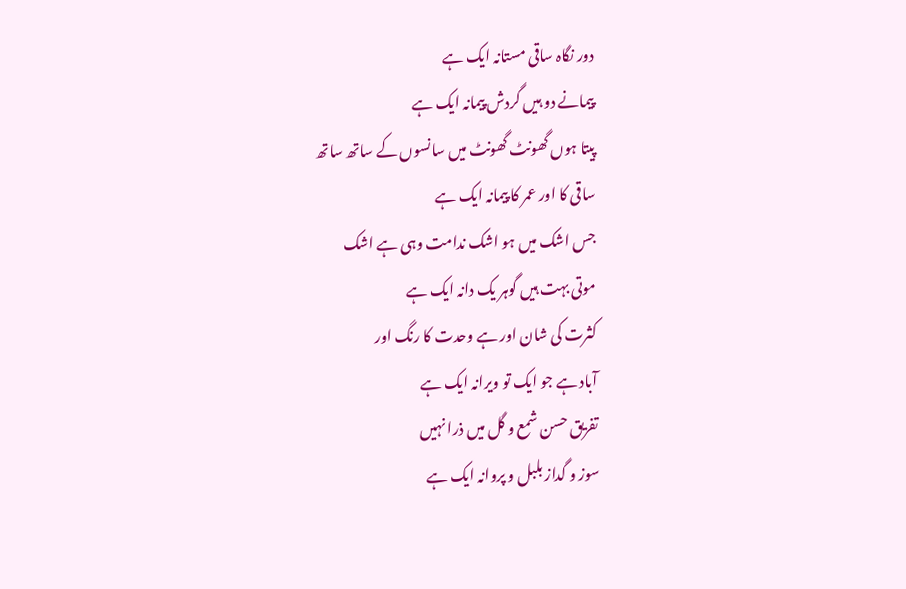دور نگاہ ساقی مستانہ ایک ہے
پیمانے دو ہیں گردش پیمانہ ایک ہے
پیتا ہوں گھونٹ گھونٹ میں سانسوں کے ساتھ ساتھ
ساقی کا اور عمر کا پیمانہ ایک ہے
جس اشک میں ہو اشک ندامت وہی ہے اشک
موتی بہت ہیں گوہر یک دانہ ایک ہے
کثرت کی شان اور ہے وحدت کا رنگ اور
آباد ہے جو ایک تو ویرانہ ایک ہے
تفریق حسن شمع و گل میں ذرا نہیں
سوز و گداز بلبل و پروانہ ایک ہے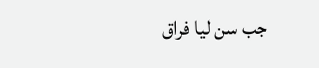جب سن لیا فراق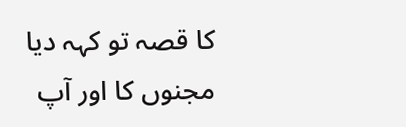کا قصہ تو کہہ دیا
مجنوں کا اور آپ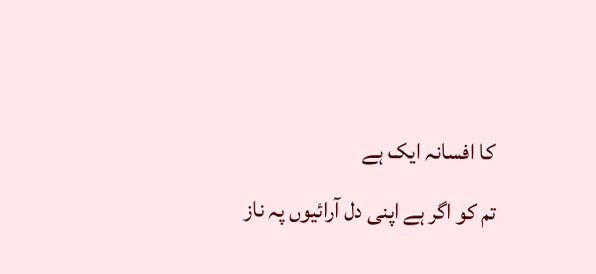کا افسانہ ایک ہے
تم کو اگر ہے اپنی دل آرائیوں پہ ناز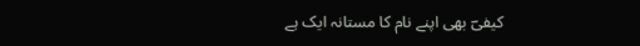کیفیؔ بھی اپنے نام کا مستانہ ایک ہے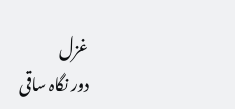غزل
دور نگاہ ساقی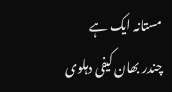مستانہ ایک ہے
چندر بھان کیفی دہلوی